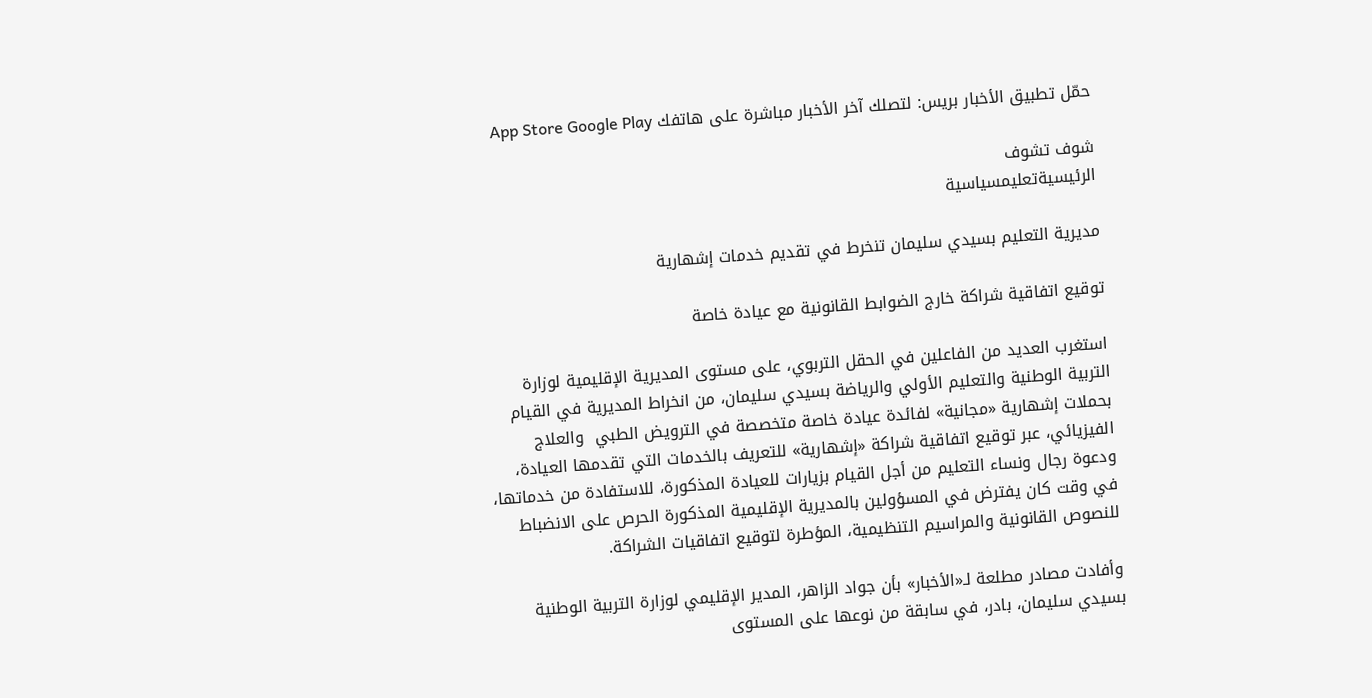حمّل تطبيق الأخبار بريس: لتصلك آخر الأخبار مباشرة على هاتفك App Store Google Play

شوف تشوف
الرئيسيةتعليمسياسية

مديرية التعليم بسيدي سليمان تنخرط في تقديم خدمات إشهارية

توقيع اتفاقية شراكة خارج الضوابط القانونية مع عيادة خاصة

استغرب العديد من الفاعلين في الحقل التربوي، على مستوى المديرية الإقليمية لوزارة التربية الوطنية والتعليم الأولي والرياضة بسيدي سليمان، من انخراط المديرية في القيام بحملات إشهارية «مجانية» لفائدة عيادة خاصة متخصصة في الترويض الطبي  والعلاج الفيزيائي، عبر توقيع اتفاقية شراكة «إشهارية» للتعريف بالخدمات التي تقدمها العيادة، ودعوة رجال ونساء التعليم من أجل القيام بزيارات للعيادة المذكورة، للاستفادة من خدماتها، في وقت كان يفترض في المسؤولين بالمديرية الإقليمية المذكورة الحرص على الانضباط للنصوص القانونية والمراسيم التنظيمية، المؤطرة لتوقيع اتفاقيات الشراكة.

وأفادت مصادر مطلعة لـ«الأخبار» بأن جواد الزاهر، المدير الإقليمي لوزارة التربية الوطنية بسيدي سليمان، بادر، في سابقة من نوعها على المستوى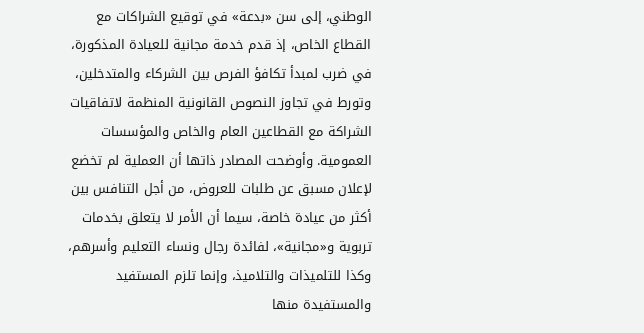الوطني، إلى سن «بدعة» في توقيع الشراكات مع القطاع الخاص، إذ قدم خدمة مجانية للعيادة المذكورة، في ضرب لمبدأ تكافؤ الفرص بين الشركاء والمتدخلين، وتورط في تجاوز النصوص القانونية المنظمة لاتفاقيات الشراكة مع القطاعين العام والخاص والمؤسسات العمومية. وأوضحت المصادر ذاتها أن العملية لم تخضع لإعلان مسبق عن طلبات للعروض، من أجل التنافس بين أكثر من عيادة خاصة، سيما أن الأمر لا يتعلق بخدمات تربوية و«مجانية»، لفائدة رجال ونساء التعليم وأسرهم، وكذا للتلميذات والتلاميذ، وإنما تلزم المستفيد والمستفيدة منها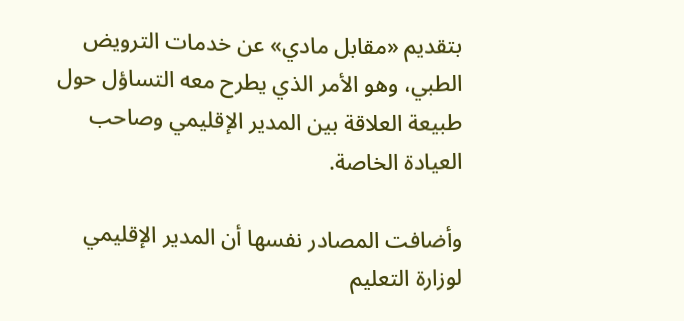بتقديم «مقابل مادي» عن خدمات الترويض الطبي، وهو الأمر الذي يطرح معه التساؤل حول طبيعة العلاقة بين المدير الإقليمي وصاحب العيادة الخاصة.

وأضافت المصادر نفسها أن المدير الإقليمي لوزارة التعليم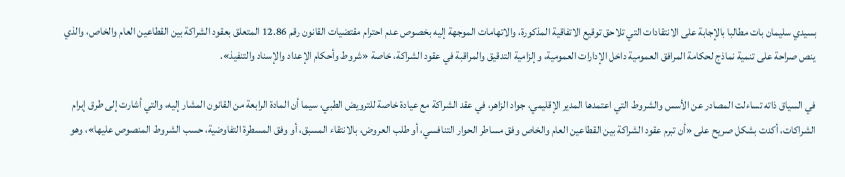بسيدي سليمان بات مطالبا بالإجابة على الانتقادات التي تلاحق توقيع الاتفاقية المذكورة، والاتهامات الموجهة إليه بخصوص عدم احترام مقتضيات القانون رقم 12.86 المتعلق بعقود الشراكة بين القطاعين العام والخاص، والذي ينص صراحة على تنمية نماذج لحكامة المرافق العمومية داخل الإدارات العمومية، وإلزامية التدقيق والمراقبة في عقود الشراكة، خاصة «شروط وأحكام الإعداد والإسناد والتنفيذ».

في السياق ذاته تساءلت المصادر عن الأسس والشروط التي اعتمدها المدير الإقليمي، جواد الزاهر، في عقد الشراكة مع عيادة خاصة للترويض الطبي، سيما أن المادة الرابعة من القانون المشار إليه، والتي أشارت إلى طرق إبرام الشراكات، أكدت بشكل صريح على «أن تبرم عقود الشراكة بين القطاعين العام والخاص وفق مساطر الحوار التنافسي، أو طلب العروض، بالانتقاء المسبق، أو وفق المسطرة التفاوضية، حسب الشروط المنصوص عليها»، وهو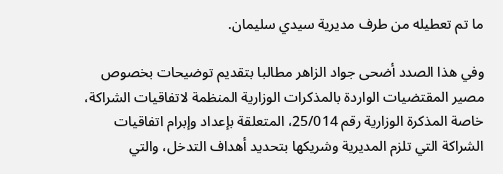ما تم تعطيله من طرف مديرية سيدي سليمان.

وفي هذا الصدد أضحى جواد الزاهر مطالبا بتقديم توضيحات بخصوص مصير المقتضيات الواردة بالمذكرات الوزارية المنظمة لاتفاقيات الشراكة، خاصة المذكرة الوزارية رقم 25/014، المتعلقة بإعداد وإبرام اتفاقيات الشراكة التي تلزم المديرية وشريكها بتحديد أهداف التدخل، والتي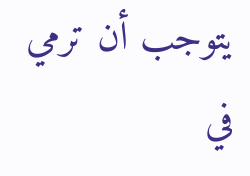يتوجب أن ترمي في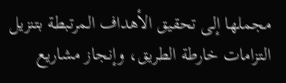مجملها إلى تحقيق الأهداف المرتبطة بتنزيل التزامات خارطة الطريق، وإنجاز مشاريع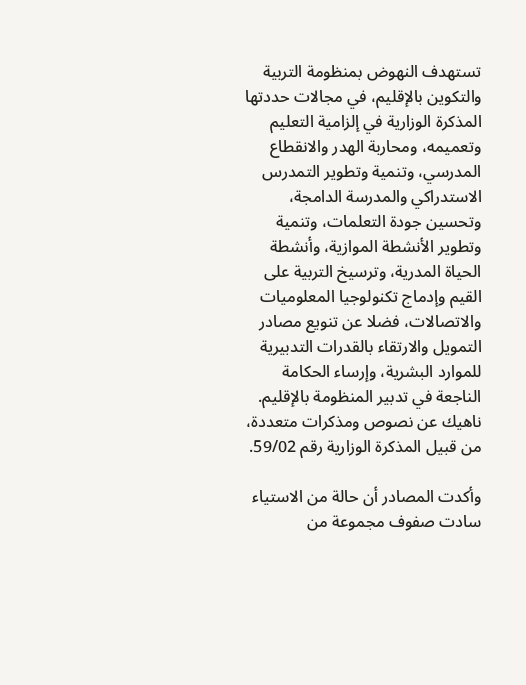تستهدف النهوض بمنظومة التربية والتكوين بالإقليم، في مجالات حددتها المذكرة الوزارية في إلزامية التعليم وتعميمه، ومحاربة الهدر والانقطاع المدرسي، وتنمية وتطوير التمدرس الاستدراكي والمدرسة الدامجة، وتحسين جودة التعلمات، وتنمية وتطوير الأنشطة الموازية، وأنشطة الحياة المدرية، وترسيخ التربية على القيم وإدماج تكنولوجيا المعلوميات والاتصالات، فضلا عن تنويع مصادر التمويل والارتقاء بالقدرات التدبيرية للموارد البشرية، وإرساء الحكامة الناجعة في تدبير المنظومة بالإقليم. ناهيك عن نصوص ومذكرات متعددة، من قبيل المذكرة الوزارية رقم 59/02.

وأكدت المصادر أن حالة من الاستياء سادت صفوف مجموعة من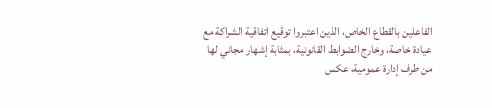الفاعلين بالقطاع الخاص، الذين اعتبروا توقيع اتفاقية الشراكة مع عيادة خاصة، وخارج الضوابط القانونية، بمثابة إشهار مجاني لها من طرف إدارة عمومية، عكس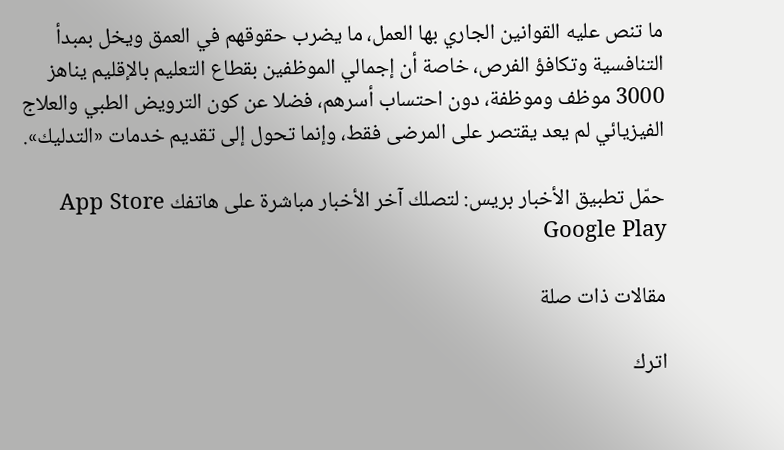ما تنص عليه القوانين الجاري بها العمل، ما يضرب حقوقهم في العمق ويخل بمبدأ التنافسية وتكافؤ الفرص، خاصة أن إجمالي الموظفين بقطاع التعليم بالإقليم يناهز 3000 موظف وموظفة، دون احتساب أسرهم، فضلا عن كون الترويض الطبي والعلاج الفيزيائي لم يعد يقتصر على المرضى فقط، وإنما تحول إلى تقديم خدمات «التدليك».

حمّل تطبيق الأخبار بريس: لتصلك آخر الأخبار مباشرة على هاتفك App Store Google Play

مقالات ذات صلة

اترك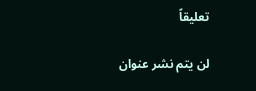تعليقاً

لن يتم نشر عنوان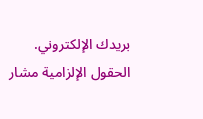بريدك الإلكتروني. الحقول الإلزامية مشار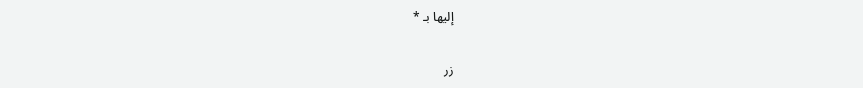إليها بـ *

زر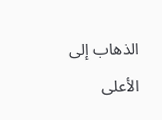الذهاب إلى الأعلى